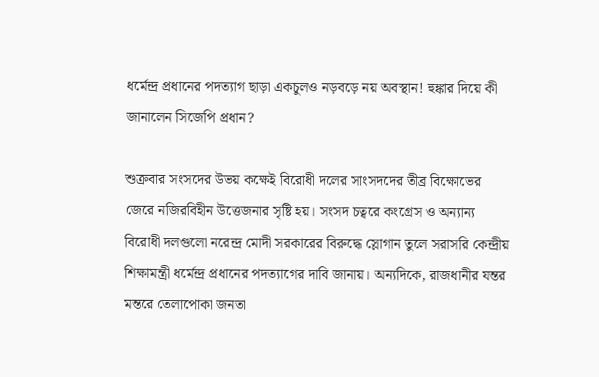ধর্মেন্দ্র প্রধানের পদত্যাগ ছাড়া একচুলও নড়বড়ে নয় অবস্থান! হুঙ্কার দিয়ে কী জানালেন সিজেপি প্রধান?

শুক্রবার সংসদের উভয় কক্ষেই বিরোধী দলের সাংসদদের তীব্র বিক্ষোভের জেরে নজিরবিহীন উত্তেজনার সৃষ্টি হয়। সংসদ চত্বরে কংগ্রেস ও অন্যান্য বিরোধী দলগুলো নরেন্দ্র মোদী সরকারের বিরুদ্ধে স্লোগান তুলে সরাসরি কেন্দ্রীয় শিক্ষামন্ত্রী ধর্মেন্দ্র প্রধানের পদত্যাগের দাবি জানায়। অন্যদিকে, রাজধানীর যন্তর মন্তরে তেলাপোকা জনতা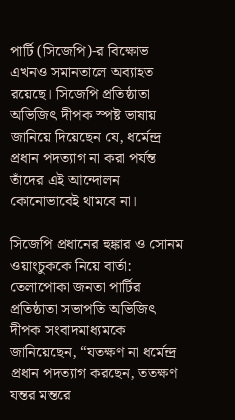পার্টি (সিজেপি)-র বিক্ষোভ এখনও সমানতালে অব্যাহত রয়েছে। সিজেপি প্রতিষ্ঠাতা অভিজিৎ দীপক স্পষ্ট ভাষায় জানিয়ে দিয়েছেন যে, ধর্মেন্দ্র প্রধান পদত্যাগ না করা পর্যন্ত তাঁদের এই আন্দোলন কোনোভাবেই থামবে না।

সিজেপি প্রধানের হুঙ্কার ও সোনম ওয়াংচুককে নিয়ে বার্তা:
তেলাপোকা জনতা পার্টির প্রতিষ্ঠাতা সভাপতি অভিজিৎ দীপক সংবাদমাধ্যমকে জানিয়েছেন, “যতক্ষণ না ধর্মেন্দ্র প্রধান পদত্যাগ করছেন, ততক্ষণ যন্তর মন্তরে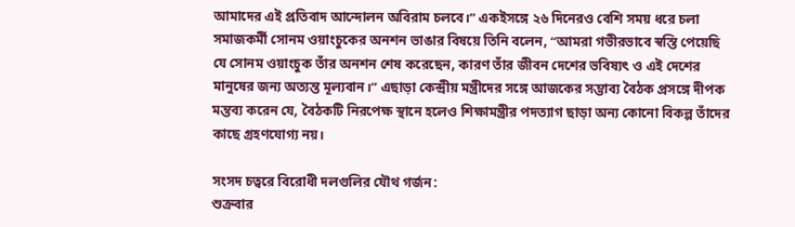আমাদের এই প্রতিবাদ আন্দোলন অবিরাম চলবে।” একইসঙ্গে ২৬ দিনেরও বেশি সময় ধরে চলা সমাজকর্মী সোনম ওয়াংচুকের অনশন ভাঙার বিষয়ে তিনি বলেন, “আমরা গভীরভাবে স্বস্তি পেয়েছি যে সোনম ওয়াংচুক তাঁর অনশন শেষ করেছেন, কারণ তাঁর জীবন দেশের ভবিষ্যৎ ও এই দেশের মানুষের জন্য অত্যন্ত মূল্যবান।” এছাড়া কেন্দ্রীয় মন্ত্রীদের সঙ্গে আজকের সম্ভাব্য বৈঠক প্রসঙ্গে দীপক মন্তব্য করেন যে, বৈঠকটি নিরপেক্ষ স্থানে হলেও শিক্ষামন্ত্রীর পদত্যাগ ছাড়া অন্য কোনো বিকল্প তাঁদের কাছে গ্রহণযোগ্য নয়।

সংসদ চত্বরে বিরোধী দলগুলির যৌথ গর্জন:
শুক্রবার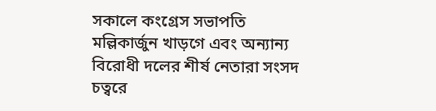সকালে কংগ্রেস সভাপতি মল্লিকার্জুন খাড়গে এবং অন্যান্য বিরোধী দলের শীর্ষ নেতারা সংসদ চত্বরে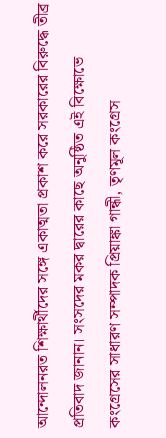আন্দোলনরত শিক্ষার্থীদের সঙ্গে একাত্মতা প্রকাশ করে সরকারের বিরুদ্ধে তীব্র প্রতিবাদ জানান। সংসদের মকর দ্বারের কাছে অনুষ্ঠিত এই বিক্ষোভে কংগ্রেসের সাধারণ সম্পাদক প্রিয়াঙ্কা গান্ধী, তৃণমূল কংগ্রেস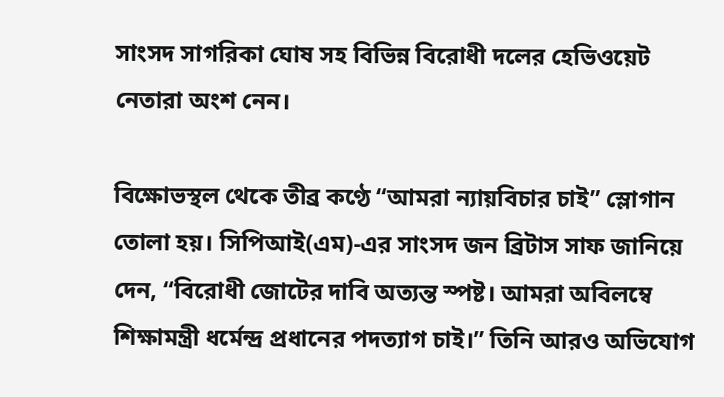সাংসদ সাগরিকা ঘোষ সহ বিভিন্ন বিরোধী দলের হেভিওয়েট নেতারা অংশ নেন।

বিক্ষোভস্থল থেকে তীব্র কণ্ঠে “আমরা ন্যায়বিচার চাই” স্লোগান তোলা হয়। সিপিআই(এম)-এর সাংসদ জন ব্রিটাস সাফ জানিয়ে দেন, “বিরোধী জোটের দাবি অত্যন্ত স্পষ্ট। আমরা অবিলম্বে শিক্ষামন্ত্রী ধর্মেন্দ্র প্রধানের পদত্যাগ চাই।” তিনি আরও অভিযোগ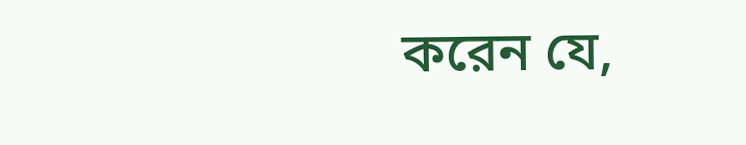করেন যে,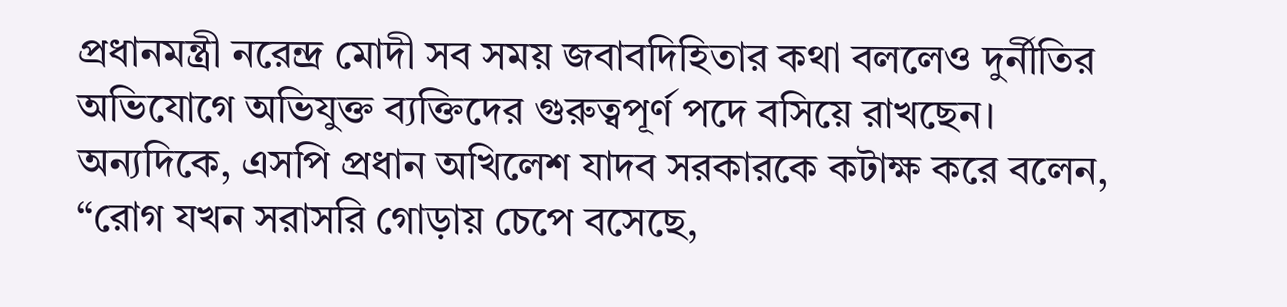প্রধানমন্ত্রী নরেন্দ্র মোদী সব সময় জবাবদিহিতার কথা বললেও দুর্নীতির অভিযোগে অভিযুক্ত ব্যক্তিদের গুরুত্বপূর্ণ পদে বসিয়ে রাখছেন। অন্যদিকে, এসপি প্রধান অখিলেশ যাদব সরকারকে কটাক্ষ করে বলেন, “রোগ যখন সরাসরি গোড়ায় চেপে বসেছে,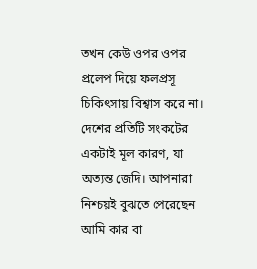তখন কেউ ওপর ওপর প্রলেপ দিয়ে ফলপ্রসূ চিকিৎসায় বিশ্বাস করে না। দেশের প্রতিটি সংকটের একটাই মূল কারণ, যা অত্যন্ত জেদি। আপনারা নিশ্চয়ই বুঝতে পেরেছেন আমি কার বা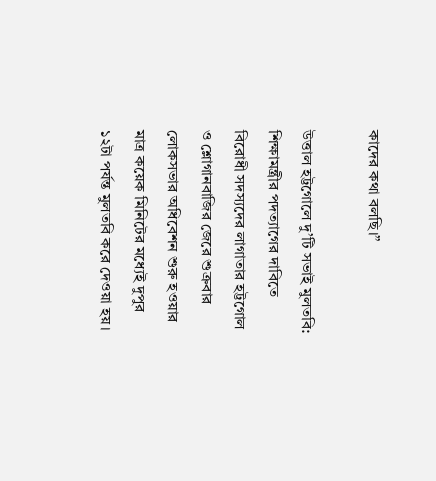কাদের কথা বলছি।”

উত্তাল হট্টগোলে দু’টি সভাই মুলতবি:
শিক্ষামন্ত্রীর পদত্যাগের দাবিতে বিরোধী সদস্যদের লাগাতার হট্টগোল ও শ্লোগানবাজির জেরে শুক্রবার লোকসভার অধিবেশন শুরু হওয়ার মাত্র কয়েক মিনিটের মধ্যেই দুপুর ১২টা পর্যন্ত মুলতবি করে দেওয়া হয়।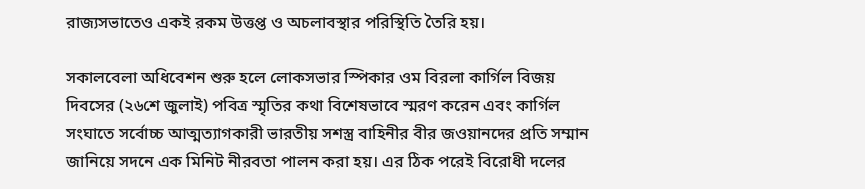রাজ্যসভাতেও একই রকম উত্তপ্ত ও অচলাবস্থার পরিস্থিতি তৈরি হয়।

সকালবেলা অধিবেশন শুরু হলে লোকসভার স্পিকার ওম বিরলা কার্গিল বিজয় দিবসের (২৬শে জুলাই) পবিত্র স্মৃতির কথা বিশেষভাবে স্মরণ করেন এবং কার্গিল সংঘাতে সর্বোচ্চ আত্মত্যাগকারী ভারতীয় সশস্ত্র বাহিনীর বীর জওয়ানদের প্রতি সম্মান জানিয়ে সদনে এক মিনিট নীরবতা পালন করা হয়। এর ঠিক পরেই বিরোধী দলের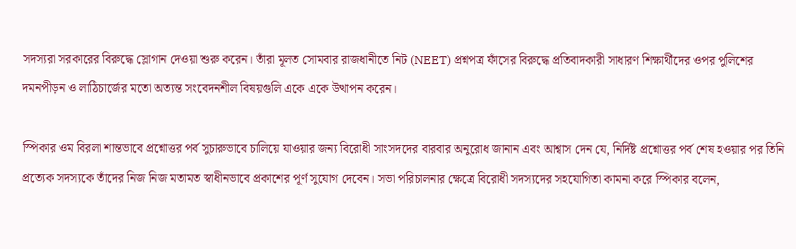সদস্যরা সরকারের বিরুদ্ধে স্লোগান দেওয়া শুরু করেন। তাঁরা মূলত সোমবার রাজধানীতে নিট (NEET) প্রশ্নপত্র ফাঁসের বিরুদ্ধে প্রতিবাদকারী সাধারণ শিক্ষার্থীদের ওপর পুলিশের দমনপীড়ন ও লাঠিচার্জের মতো অত্যন্ত সংবেদনশীল বিষয়গুলি একে একে উত্থাপন করেন।

স্পিকার ওম বিরলা শান্তভাবে প্রশ্নোত্তর পর্ব সুচারুভাবে চালিয়ে যাওয়ার জন্য বিরোধী সাংসদদের বারবার অনুরোধ জানান এবং আশ্বাস দেন যে, নির্দিষ্ট প্রশ্নোত্তর পর্ব শেষ হওয়ার পর তিনি প্রত্যেক সদস্যকে তাঁদের নিজ নিজ মতামত স্বাধীনভাবে প্রকাশের পূর্ণ সুযোগ দেবেন। সভা পরিচালনার ক্ষেত্রে বিরোধী সদস্যদের সহযোগিতা কামনা করে স্পিকার বলেন,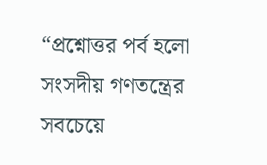“প্রশ্নোত্তর পর্ব হলো সংসদীয় গণতন্ত্রের সবচেয়ে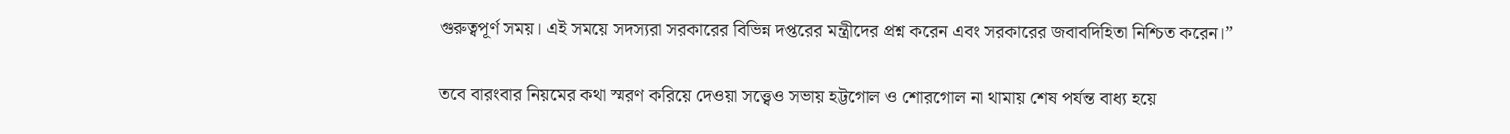গুরুত্বপূর্ণ সময়। এই সময়ে সদস্যরা সরকারের বিভিন্ন দপ্তরের মন্ত্রীদের প্রশ্ন করেন এবং সরকারের জবাবদিহিতা নিশ্চিত করেন।”

তবে বারংবার নিয়মের কথা স্মরণ করিয়ে দেওয়া সত্ত্বেও সভায় হট্টগোল ও শোরগোল না থামায় শেষ পর্যন্ত বাধ্য হয়ে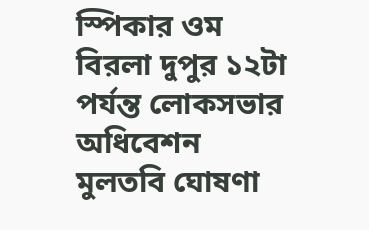স্পিকার ওম বিরলা দুপুর ১২টা পর্যন্ত লোকসভার অধিবেশন মুলতবি ঘোষণা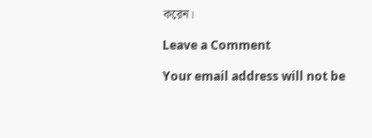করেন।

Leave a Comment

Your email address will not be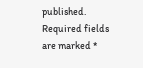published. Required fields are marked *